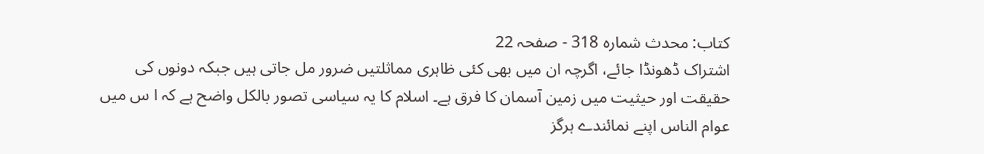کتاب: محدث شمارہ 318 - صفحہ 22
اشتراک ڈھونڈا جائے، اگرچہ ان میں بھی کئی ظاہری مماثلتیں ضرور مل جاتی ہیں جبکہ دونوں کی حقیقت اور حیثیت میں زمین آسمان کا فرق ہے۔ اسلام کا یہ سیاسی تصور بالکل واضح ہے کہ ا س میں عوام الناس اپنے نمائندے ہرگز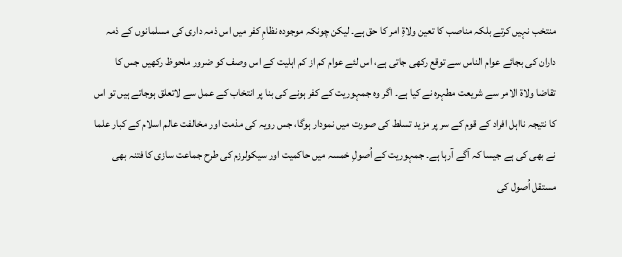منتخب نہیں کرتے بلکہ مناصب کا تعین ولاۃِ امر کا حق ہے۔ لیکن چونکہ موجودہ نظامِ کفر میں اس ذمہ داری کی مسلمانوں کے ذمہ داران کی بجائے عوام الناس سے توقع رکھی جاتی ہے، اس لئے عوام کم از کم اہلیت کے اس وصف کو ضرور ملحوظ رکھیں جس کا تقاضا ولاۃ الامر سے شریعت مطہرہ نے کیا ہے۔ اگر وہ جمہوریت کے کفر ہونے کی بنا پر انتخاب کے عمل سے لاتعلق ہوجاتے ہیں تو اس کا نتیجہ نااہل افراد کے قوم کے سر پر مزید تسلط کی صورت میں نمودار ہوگا، جس رویہ کی مذمت اور مخالفت عالم اسلام کے کبار علما نے بھی کی ہے جیسا کہ آگے آرہا ہے۔ جمہوریت کے اُصولِ خمسہ میں حاکمیت اور سیکولرزم کی طرح جماعت سازی کا فتنہ بھی مستقل اُصول کی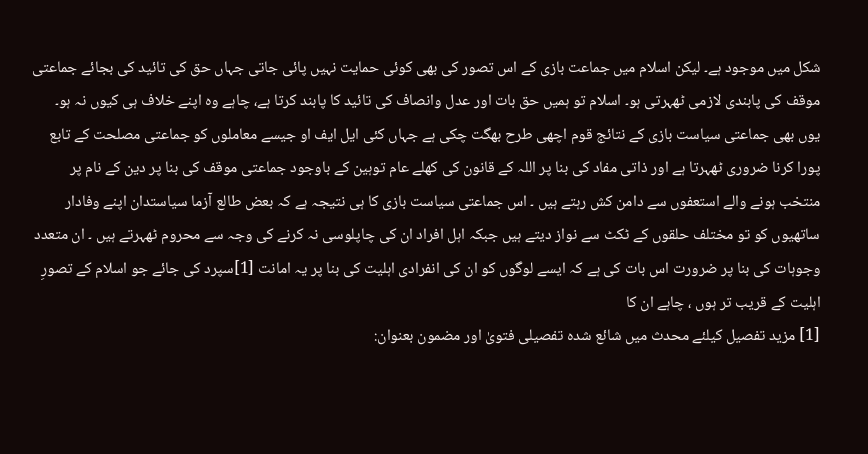شکل میں موجود ہے۔ لیکن اسلام میں جماعت بازی کے اس تصور کی بھی کوئی حمایت نہیں پائی جاتی جہاں حق کی تائید کی بجائے جماعتی موقف کی پابندی لازمی ٹھہرتی ہو۔ اسلام تو ہمیں حق بات اور عدل وانصاف کی تائید کا پابند کرتا ہے، چاہے وہ اپنے خلاف ہی کیوں نہ ہو۔ یوں بھی جماعتی سیاست بازی کے نتائج قوم اچھی طرح بھگت چکی ہے جہاں کئی ایل ایف او جیسے معاملوں کو جماعتی مصلحت کے تابع پورا کرنا ضروری ٹھہرتا ہے اور ذاتی مفاد کی بنا پر اللہ کے قانون کی کھلے عام توہین کے باوجود جماعتی موقف کی بنا پر دین کے نام پر منتخب ہونے والے استعفوں سے دامن کش رہتے ہیں ۔ اس جماعتی سیاست بازی کا ہی نتیجہ ہے کہ بعض طالع آزما سیاستدان اپنے وفادار ساتھیوں کو تو مختلف حلقوں کے ٹکٹ سے نواز دیتے ہیں جبکہ اہل افراد ان کی چاپلوسی نہ کرنے کی وجہ سے محروم ٹھہرتے ہیں ۔ ان متعدد وجوہات کی بنا پر ضرورت اس بات کی ہے کہ ایسے لوگوں کو ان کی انفرادی اہلیت کی بنا پر یہ امانت [1]سپرد کی جائے جو اسلام کے تصورِ اہلیت کے قریب تر ہوں ، چاہے ان کا
[1] مزید تفصیل کیلئے محدث میں شائع شدہ تفصیلی فتویٰ اور مضمون بعنوان: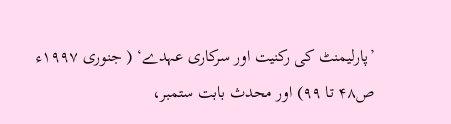’پارلیمنٹ کی رکنیت اور سرکاری عہدے‘ ( جنوری ۱۹۹۷ء ص۴۸ تا ۹۹) اور محدث بابت ستمبر،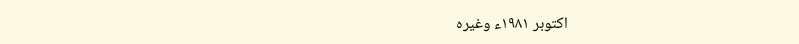اکتوبر ۱۹۸۱ء وغیرہ